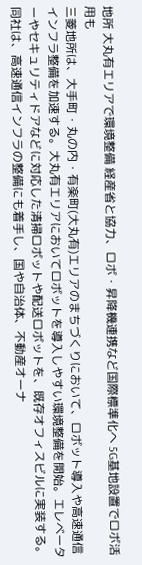地所 大丸有エリアで環境整備 経産省と協力、ロボ・昇降機連携など国際標準化へ 5G基地設置でロボ活用も
三菱地所は、大手町・丸の内・有楽町(大丸有)エリアのまちづくりにおいて、ロボット導入や高速通信インフラ整備を加速する。大丸有エリアにおいてロボットを導入しやすい環境整備を開始。エレベーターやセキュリティドアなどに対応した清掃ロボットや配送ロボットを、既存オフィスビルに実装する。同社は、高速通信インフラの整備にも着手し、国や自治体、不動産オーナ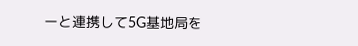ーと連携して5G基地局を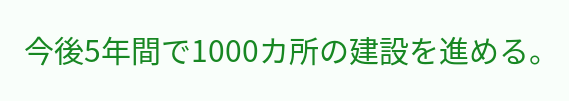今後5年間で1000カ所の建設を進める。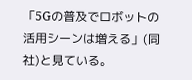「5Gの普及でロボットの活用シーンは増える」(同社)と見ている。